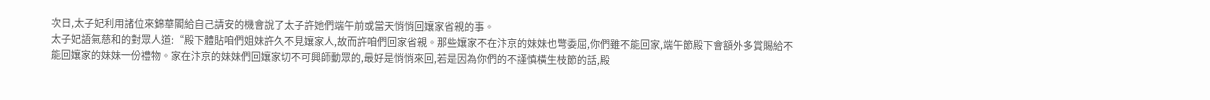次日,太子妃利用諸位來錦華閣給自己請安的機會說了太子許她們端午前或當天悄悄回孃家省親的事。
太子妃語氣慈和的對眾人道:“殿下體貼咱們姐妹許久不見孃家人,故而許咱們回家省親。那些孃家不在汴京的妹妹也彆委屈,你們雖不能回家,端午節殿下會額外多賞賜給不能回孃家的妹妹一份禮物。家在汴京的妹妹們回孃家切不可興師動眾的,最好是悄悄來回,若是因為你們的不謹慎橫生枝節的話,殿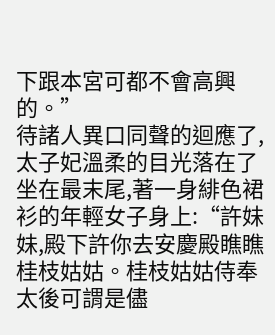下跟本宮可都不會高興的。”
待諸人異口同聲的迴應了,太子妃溫柔的目光落在了坐在最末尾,著一身緋色裙衫的年輕女子身上:“許妹妹,殿下許你去安慶殿瞧瞧桂枝姑姑。桂枝姑姑侍奉太後可謂是儘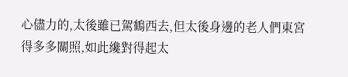心儘力的,太後雖已駕鶴西去,但太後身邊的老人們東宮得多多關照,如此纔對得起太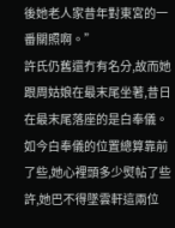後她老人家昔年對東宮的一番關照啊。”
許氏仍舊還冇有名分,故而她跟周姑娘在最末尾坐著,昔日在最末尾落座的是白奉儀。
如今白奉儀的位置總算靠前了些,她心裡頭多少熨帖了些許,她巴不得墜雲軒這兩位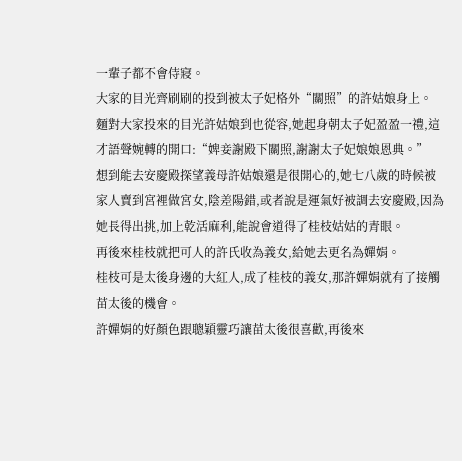一輩子都不會侍寢。
大家的目光齊刷刷的投到被太子妃格外“關照”的許姑娘身上。
麵對大家投來的目光許姑娘到也從容,她起身朝太子妃盈盈一禮,這才語聲婉轉的開口:“婢妾謝殿下關照,謝謝太子妃娘娘恩典。”
想到能去安慶殿探望義母許姑娘還是很開心的,她七八歲的時候被家人賣到宮裡做宮女,陰差陽錯,或者說是運氣好被調去安慶殿,因為她長得出挑,加上乾活麻利,能說會道得了桂枝姑姑的青眼。
再後來桂枝就把可人的許氏收為義女,給她去更名為嬋娟。
桂枝可是太後身邊的大紅人,成了桂枝的義女,那許嬋娟就有了接觸苗太後的機會。
許嬋娟的好顏色跟聰穎靈巧讓苗太後很喜歡,再後來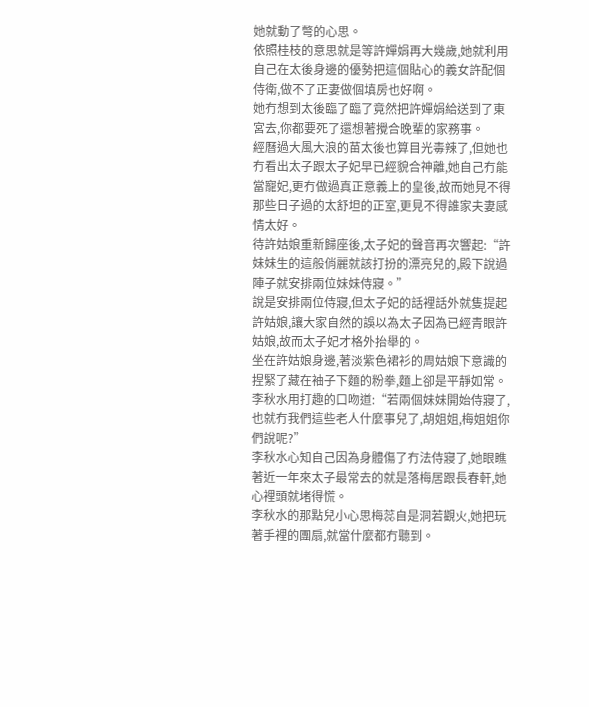她就動了彆的心思。
依照桂枝的意思就是等許嬋娟再大幾歲,她就利用自己在太後身邊的優勢把這個貼心的義女許配個侍衛,做不了正妻做個填房也好啊。
她冇想到太後臨了臨了竟然把許嬋娟給送到了東宮去,你都要死了還想著攪合晚輩的家務事。
經曆過大風大浪的苗太後也算目光毒辣了,但她也冇看出太子跟太子妃早已經貌合神離,她自己冇能當寵妃,更冇做過真正意義上的皇後,故而她見不得那些日子過的太舒坦的正室,更見不得誰家夫妻感情太好。
待許姑娘重新歸座後,太子妃的聲音再次響起:“許妹妹生的這般俏麗就該打扮的漂亮兒的,殿下說過陣子就安排兩位妹妹侍寢。”
說是安排兩位侍寢,但太子妃的話裡話外就隻提起許姑娘,讓大家自然的誤以為太子因為已經青眼許姑娘,故而太子妃才格外抬舉的。
坐在許姑娘身邊,著淡紫色裙衫的周姑娘下意識的捏緊了藏在袖子下麵的粉拳,麵上卻是平靜如常。
李秋水用打趣的口吻道:“若兩個妹妹開始侍寢了,也就冇我們這些老人什麼事兒了,胡姐姐,梅姐姐你們說呢?”
李秋水心知自己因為身體傷了冇法侍寢了,她眼瞧著近一年來太子最常去的就是落梅居跟長春軒,她心裡頭就堵得慌。
李秋水的那點兒小心思梅蕊自是洞若觀火,她把玩著手裡的團扇,就當什麼都冇聽到。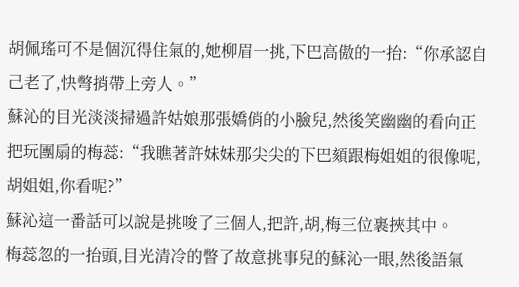胡佩瑤可不是個沉得住氣的,她柳眉一挑,下巴高傲的一抬:“你承認自己老了,快彆捎帶上旁人。”
蘇沁的目光淡淡掃過許姑娘那張嬌俏的小臉兒,然後笑幽幽的看向正把玩團扇的梅蕊:“我瞧著許妹妹那尖尖的下巴頦跟梅姐姐的很像呢,胡姐姐,你看呢?”
蘇沁這一番話可以說是挑唆了三個人,把許,胡,梅三位裹挾其中。
梅蕊忽的一抬頭,目光清冷的瞥了故意挑事兒的蘇沁一眼,然後語氣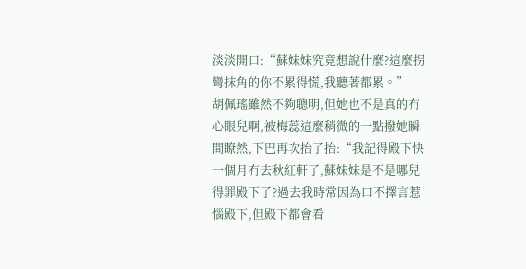淡淡開口:“蘇妹妹究竟想說什麼?這麼拐彎抹角的你不累得慌,我聽著都累。”
胡佩瑤雖然不夠聰明,但她也不是真的冇心眼兒啊,被梅蕊這麼稍微的一點撥她瞬間瞭然,下巴再次抬了抬:“我記得殿下快一個月冇去秋紅軒了,蘇妹妹是不是哪兒得罪殿下了?過去我時常因為口不擇言惹惱殿下,但殿下都會看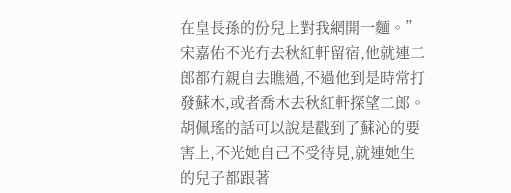在皇長孫的份兒上對我網開一麵。”
宋嘉佑不光冇去秋紅軒留宿,他就連二郎都冇親自去瞧過,不過他到是時常打發蘇木,或者喬木去秋紅軒探望二郎。
胡佩瑤的話可以說是戳到了蘇沁的要害上,不光她自己不受待見,就連她生的兒子都跟著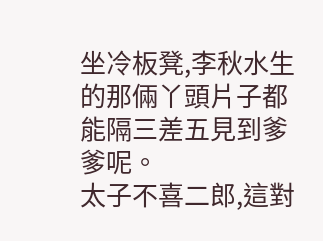坐冷板凳,李秋水生的那倆丫頭片子都能隔三差五見到爹爹呢。
太子不喜二郎,這對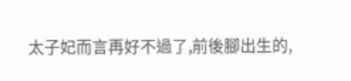太子妃而言再好不過了,前後腳出生的,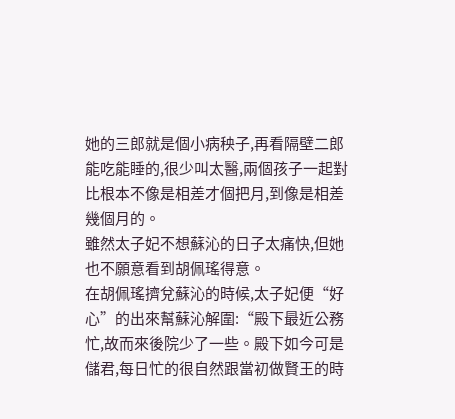她的三郎就是個小病秧子,再看隔壁二郎能吃能睡的,很少叫太醫,兩個孩子一起對比根本不像是相差才個把月,到像是相差幾個月的。
雖然太子妃不想蘇沁的日子太痛快,但她也不願意看到胡佩瑤得意。
在胡佩瑤擠兌蘇沁的時候,太子妃便“好心”的出來幫蘇沁解圍:“殿下最近公務忙,故而來後院少了一些。殿下如今可是儲君,每日忙的很自然跟當初做賢王的時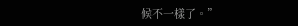候不一樣了。”